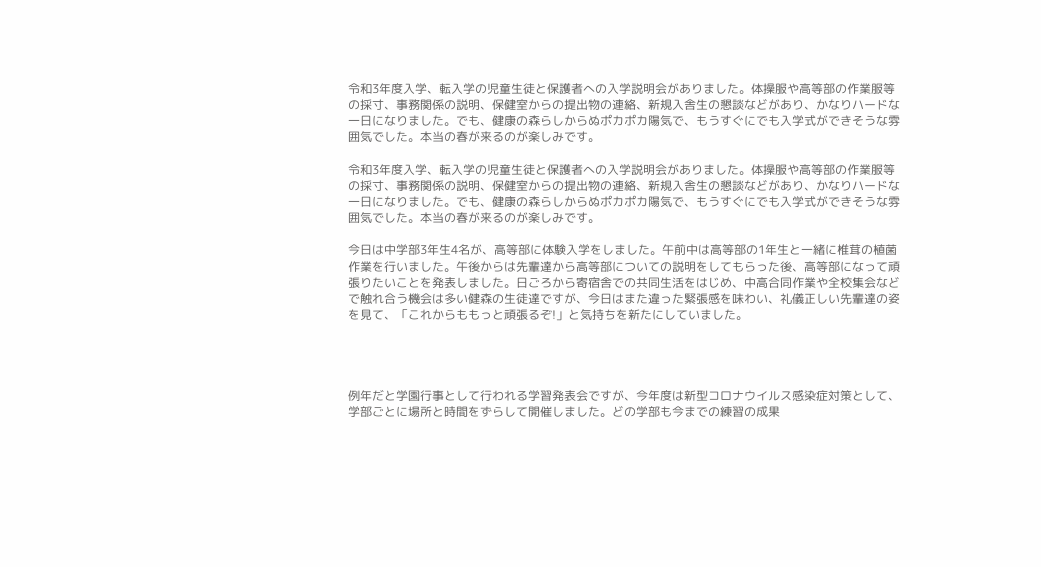令和3年度入学、転入学の児童生徒と保護者への入学説明会がありました。体操服や高等部の作業服等の採寸、事務関係の説明、保健室からの提出物の連絡、新規入舎生の懇談などがあり、かなりハードな一日になりました。でも、健康の森らしからぬポカポカ陽気で、もうすぐにでも入学式ができそうな雰囲気でした。本当の春が来るのが楽しみです。

令和3年度入学、転入学の児童生徒と保護者への入学説明会がありました。体操服や高等部の作業服等の採寸、事務関係の説明、保健室からの提出物の連絡、新規入舎生の懇談などがあり、かなりハードな一日になりました。でも、健康の森らしからぬポカポカ陽気で、もうすぐにでも入学式ができそうな雰囲気でした。本当の春が来るのが楽しみです。

今日は中学部3年生4名が、高等部に体験入学をしました。午前中は高等部の1年生と一緒に椎茸の植菌作業を行いました。午後からは先輩達から高等部についての説明をしてもらった後、高等部になって頑張りたいことを発表しました。日ごろから寄宿舎での共同生活をはじめ、中高合同作業や全校集会などで触れ合う機会は多い健森の生徒達ですが、今日はまた違った緊張感を味わい、礼儀正しい先輩達の姿を見て、「これからももっと頑張るぞ!」と気持ちを新たにしていました。




例年だと学園行事として行われる学習発表会ですが、今年度は新型コロナウイルス感染症対策として、学部ごとに場所と時間をずらして開催しました。どの学部も今までの練習の成果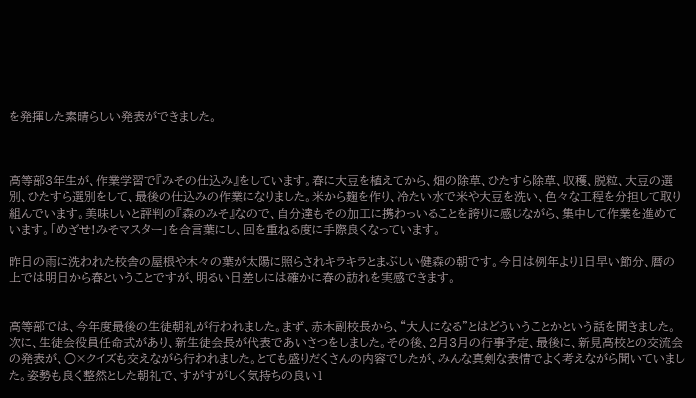を発揮した素晴らしい発表ができました。



高等部3年生が、作業学習で『みその仕込み』をしています。春に大豆を植えてから、畑の除草、ひたすら除草、収穫、脱粒、大豆の選別、ひたすら選別をして、最後の仕込みの作業になりました。米から麹を作り、冷たい水で米や大豆を洗い、色々な工程を分担して取り組んでいます。美味しいと評判の『森のみそ』なので、自分達もその加工に携わっいることを誇りに感じながら、集中して作業を進めています。「めざせ!みそマスター」を合言葉にし、回を重ねる度に手際良くなっています。

昨日の雨に洗われた校舎の屋根や木々の葉が太陽に照らされキラキラとまぶしい健森の朝です。今日は例年より1日早い節分、暦の上では明日から春ということですが、明るい日差しには確かに春の訪れを実感できます。


高等部では、今年度最後の生徒朝礼が行われました。まず、赤木副校長から、“大人になる”とはどういうことかという話を聞きました。次に、生徒会役員任命式があり、新生徒会長が代表であいさつをしました。その後、2月3月の行事予定、最後に、新見高校との交流会の発表が、○×クイズも交えながら行われました。とても盛りだくさんの内容でしたが、みんな真剣な表情でよく考えながら聞いていました。姿勢も良く整然とした朝礼で、すがすがしく気持ちの良い1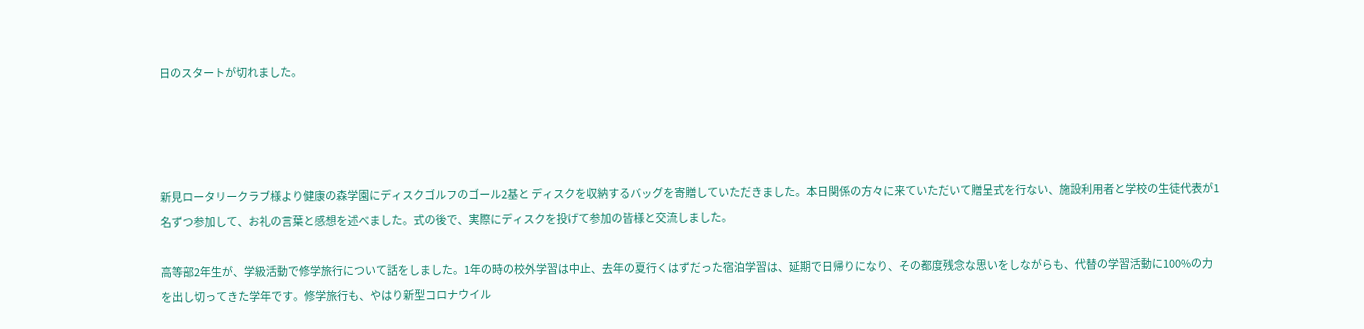日のスタートが切れました。




新見ロータリークラブ様より健康の森学園にディスクゴルフのゴール2基と ディスクを収納するバッグを寄贈していただきました。本日関係の方々に来ていただいて贈呈式を行ない、施設利用者と学校の生徒代表が1名ずつ参加して、お礼の言葉と感想を述べました。式の後で、実際にディスクを投げて参加の皆様と交流しました。

高等部2年生が、学級活動で修学旅行について話をしました。1年の時の校外学習は中止、去年の夏行くはずだった宿泊学習は、延期で日帰りになり、その都度残念な思いをしながらも、代替の学習活動に100%の力を出し切ってきた学年です。修学旅行も、やはり新型コロナウイル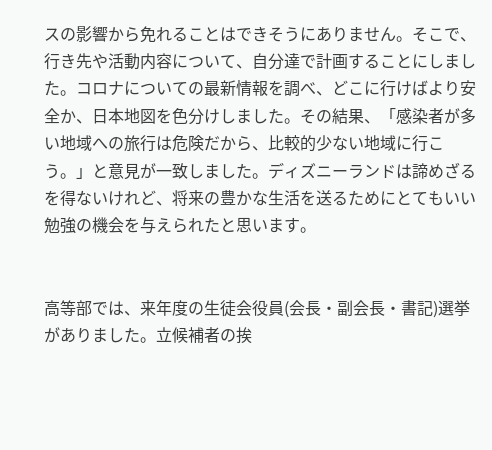スの影響から免れることはできそうにありません。そこで、行き先や活動内容について、自分達で計画することにしました。コロナについての最新情報を調べ、どこに行けばより安全か、日本地図を色分けしました。その結果、「感染者が多い地域への旅行は危険だから、比較的少ない地域に行こう。」と意見が一致しました。ディズニーランドは諦めざるを得ないけれど、将来の豊かな生活を送るためにとてもいい勉強の機会を与えられたと思います。


高等部では、来年度の生徒会役員(会長・副会長・書記)選挙がありました。立候補者の挨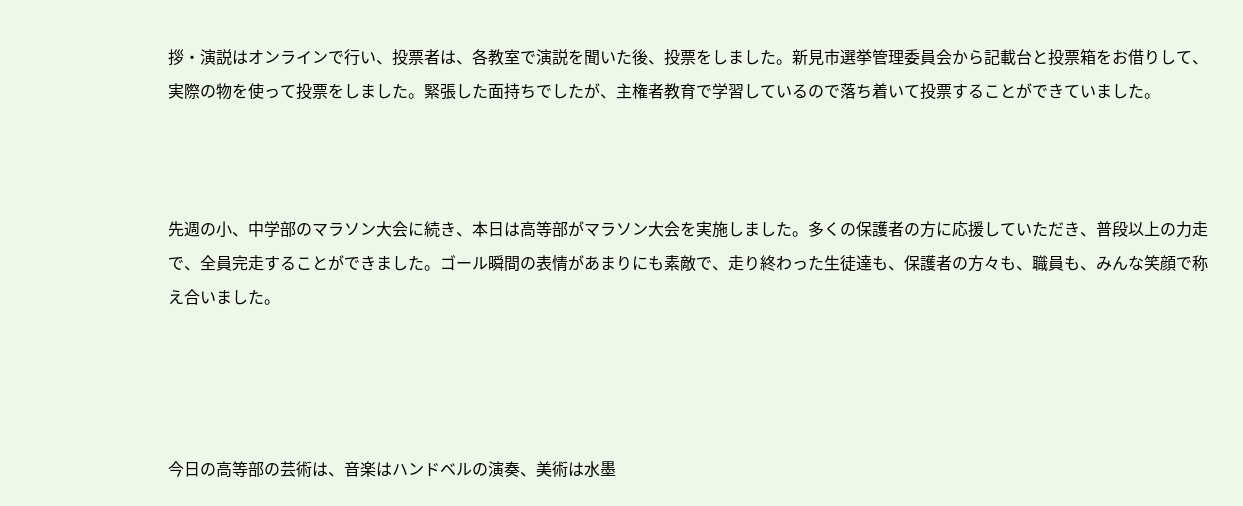拶・演説はオンラインで行い、投票者は、各教室で演説を聞いた後、投票をしました。新見市選挙管理委員会から記載台と投票箱をお借りして、実際の物を使って投票をしました。緊張した面持ちでしたが、主権者教育で学習しているので落ち着いて投票することができていました。



先週の小、中学部のマラソン大会に続き、本日は高等部がマラソン大会を実施しました。多くの保護者の方に応援していただき、普段以上の力走で、全員完走することができました。ゴール瞬間の表情があまりにも素敵で、走り終わった生徒達も、保護者の方々も、職員も、みんな笑顔で称え合いました。




今日の高等部の芸術は、音楽はハンドベルの演奏、美術は水墨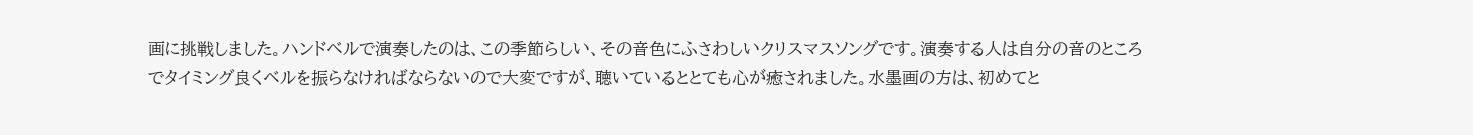画に挑戦しました。ハンドベルで演奏したのは、この季節らしい、その音色にふさわしいクリスマスソングです。演奏する人は自分の音のところでタイミング良くベルを振らなければならないので大変ですが、聴いているととても心が癒されました。水墨画の方は、初めてと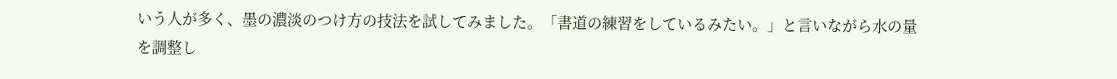いう人が多く、墨の濃淡のつけ方の技法を試してみました。「書道の練習をしているみたい。」と言いながら水の量を調整し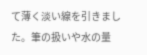て薄く淡い線を引きました。筆の扱いや水の量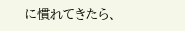に慣れてきたら、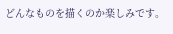どんなものを描くのか楽しみです。